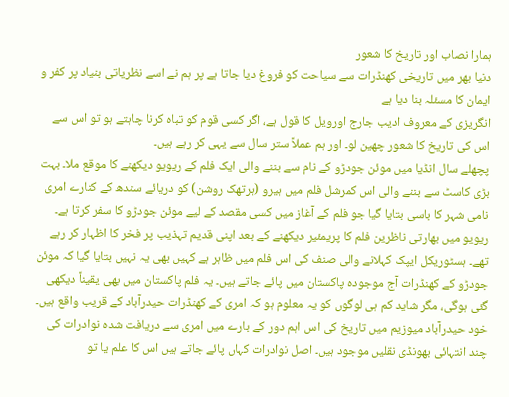ہمارا نصاب اور تاریخ کا شعور
دنیا بھر میں تاریخی کھنڈرات سے سیاحت کو فروغ دیا جاتا ہے پر ہم نے اسے نظریاتی بنیاد پر کفر و ایمان کا مسئلہ بنا دیا ہے
انگریزی کے معروف ادیب جارج اورویل کا قول ہے، اگر کسی قوم کو تباہ کرنا چاہتے ہو تو اس سے اس کی تاریخ کا شعور چھین لو۔ اور ہم عملاً ستر سال سے یہی کر رہے ہیں۔
پچھلے سال انڈیا میں موئن جودڑو کے نام سے بننے والی ایک فلم کے ریویو دیکھنے کا موقع ملا۔ بہت بڑی کاسٹ سے بننے والی اس کمرشل فلم میں ہیرو (ہرتھک روشن) کو دریائے سندھ کے کنارے امری نامی شہر کا باسی بتایا گیا جو فلم کے آغاز میں کسی مقصد کے لیے موئن جودڑو کا سفر کرتا ہے۔ ریویو میں بھارتی ناظرین فلم کا پریمئیر دیکھنے کے بعد اپنی قدیم تہذیب پر فخر کا اظہار کر رہے تھے۔ ہسٹوریکل ایپک کہلانے والی صنف کی اس فلم میں ظاہر ہے کہیں بھی یہ نہیں بتایا گیا کہ موئن جودڑو کے کھنڈرات آج موجودہ پاکستان میں پائے جاتے ہیں۔ یہ فلم پاکستان میں بھی یقیناً دیکھی گئی ہوگی، مگر شاید کم ہی لوگوں کو یہ معلوم ہو کہ امری کے کھنڈرات حیدرآباد کے قریب واقع ہیں۔ خود حیدرآباد میوزیم میں تاریخ کی اس اہم دور کے بارے میں امری سے دریافت شدہ نوادرات کی چند انتہائی بھونڈی نقلیں موجود ہیں۔ اصل نوادرات کہاں پائے جاتے ہیں اس کا علم یا تو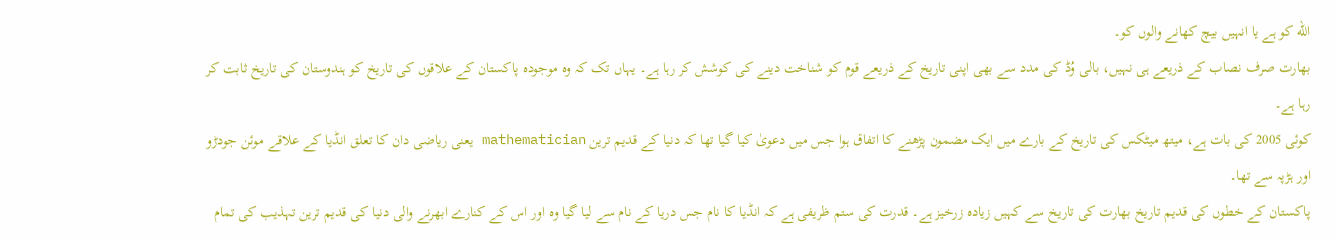الله کو ہے یا انہیں بیچ کھانے والوں کو۔
بھارت صرف نصاب کے ذریعے ہی نہیں، بالی وُڈ کی مدد سے بھی اپنی تاریخ کے ذریعے قوم کو شناخت دینے کی کوشش کر رہا ہے۔ یہاں تک کہ وہ موجودہ پاکستان کے علاقوں کی تاریخ کو ہندوستان کی تاریخ ثابت کر رہا ہے۔
کوئی 2005 کی بات ہے، میتھ میٹکس کی تاریخ کے بارے میں ایک مضمون پڑھنے کا اتفاق ہوا جس میں دعویٰ کیا گیا تھا کہ دنیا کے قدیم ترین mathematician یعنی ریاضی دان کا تعلق انڈیا کے علاقے موئن جودڑو اور ہڑپہ سے تھا۔
پاکستان کے خطوں کی قدیم تاریخ بھارت کی تاریخ سے کہیں زیادہ زرخیز ہے۔ قدرت کی ستم ظریفی ہے کہ انڈیا کا نام جس دریا کے نام سے لیا گیا وہ اور اس کے کنارے ابھرنے والی دنیا کی قدیم ترین تہذیب کی تمام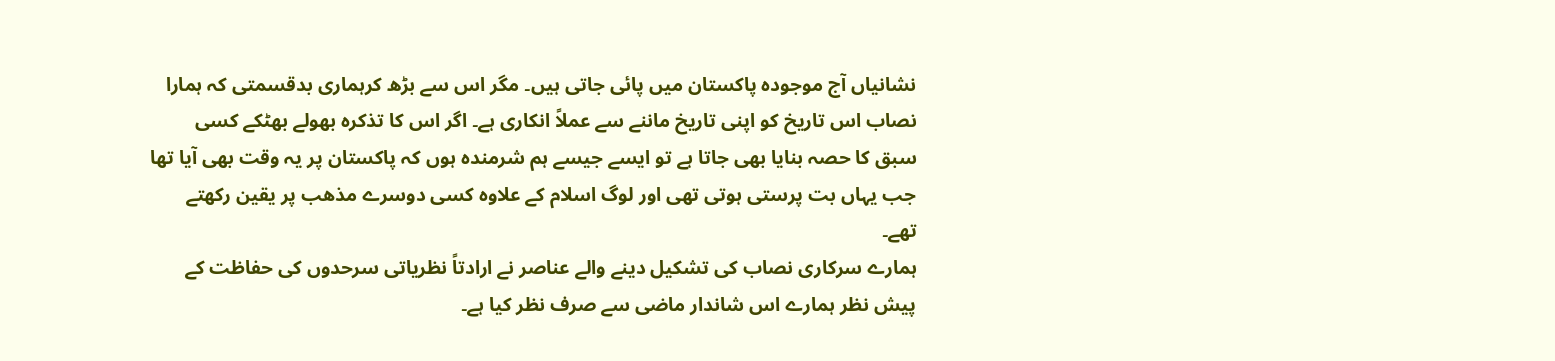نشانیاں آج موجودہ پاکستان میں پائی جاتی ہیں۔ مگر اس سے بڑھ کرہماری بدقسمتی کہ ہمارا نصاب اس تاریخ کو اپنی تاریخ ماننے سے عملاً انکاری ہے۔ اگر اس کا تذکرہ بھولے بھٹکے کسی سبق کا حصہ بنایا بھی جاتا ہے تو ایسے جیسے ہم شرمندہ ہوں کہ پاکستان پر یہ وقت بھی آیا تھا جب یہاں بت پرستی ہوتی تھی اور لوگ اسلام کے علاوہ کسی دوسرے مذھب پر یقین رکھتے تھے۔
ہمارے سرکاری نصاب کی تشکیل دینے والے عناصر نے ارادتاً نظریاتی سرحدوں کی حفاظت کے پیش نظر ہمارے اس شاندار ماضی سے صرف نظر کیا ہے۔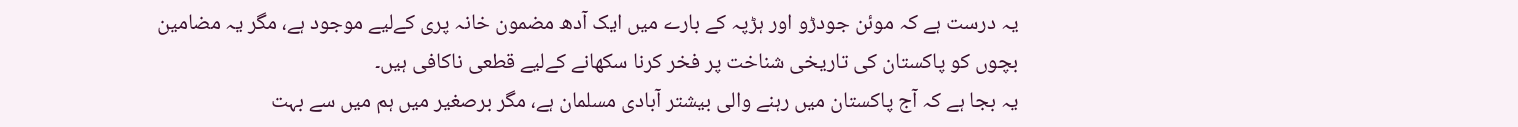یہ درست ہے کہ موئن جودڑو اور ہڑپہ کے بارے میں ایک آدھ مضمون خانہ پری کےلیے موجود ہے، مگر یہ مضامین بچوں کو پاکستان کی تاریخی شناخت پر فخر کرنا سکھانے کےلیے قطعی ناکافی ہیں۔
یہ بجا ہے کہ آج پاکستان میں رہنے والی بیشتر آبادی مسلمان ہے، مگر برصغیر میں ہم میں سے بہت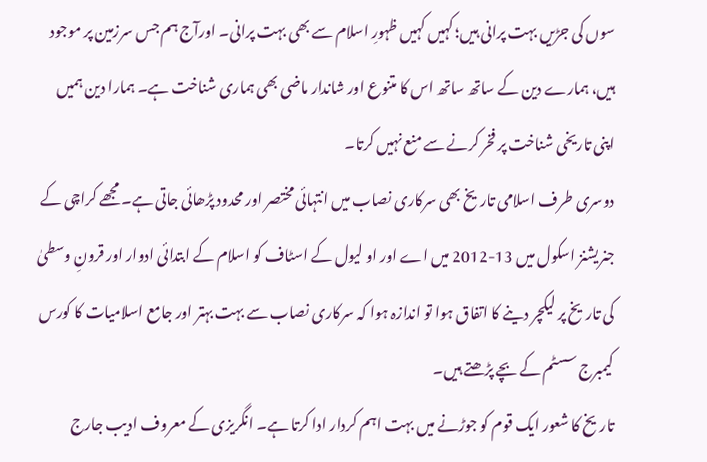سوں کی جڑیں بہت پرانی ہیں؛ کہیں کہیں ظہورِ اسلام سے بھی بہت پرانی۔ اورآج ہم جس سرزمین پر موجود ہیں، ہمارے دین کے ساتھ ساتھ اس کا متنوع اور شاندار ماضی بھی ہماری شناخت ہے۔ ہمارا دین ہمیں اپنی تاریخی شناخت پر فخر کرنے سے منع نہیں کرتا۔
دوسری طرف اسلامی تاریخ بھی سرکاری نصاب میں انتہائی مختصر اور محدود پڑھائی جاتی ہے۔ مجھے کراچی کے جنریشنز اسکول میں 13-2012 میں اے اور او لیول کے اسٹاف کو اسلام کے ابتدائی ادوار اور قرونِ وسطیٰ کی تاریخ پر لیکچر دینے کا اتفاق ہوا تو اندازہ ہوا کہ سرکاری نصاب سے بہت بہتر اور جامع اسلامیات کا کورس کیمبرج سسٹم کے بچے پڑھتے ہیں۔
تاریخ کا شعور ایک قوم کو جوڑنے میں بہت اہم کردار ادا کرتا ہے۔ انگریزی کے معروف ادیب جارج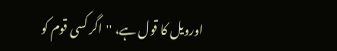اورویل کا قول ہے، ''اگر کسی قوم کو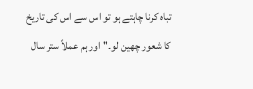تباہ کرنا چاہتے ہو تو اس سے اس کی تاریخ کا شعور چھین لو۔'' اور ہم عملاً ستر سال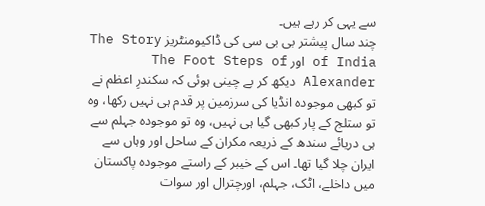سے یہی کر رہے ہیں۔
چند سال پیشتر بی بی سی کی ڈاکیومنٹریز The Story of India اور The Foot Steps of Alexander دیکھ کر بے چینی ہوئی کہ سکندرِ اعظم نے تو کبھی موجودہ انڈیا کی سرزمین پر قدم ہی نہیں رکھا، وہ تو ستلج کے پار کبھی گیا ہی نہیں، وہ تو موجودہ جہلم سے ہی دریائے سندھ کے ذریعہ مکران کے ساحل اور وہاں سے ایران چلا گیا تھا۔ اس کے خیبر کے راستے موجودہ پاکستان میں داخلے، اٹک، جہلم، اورچترال اور سوات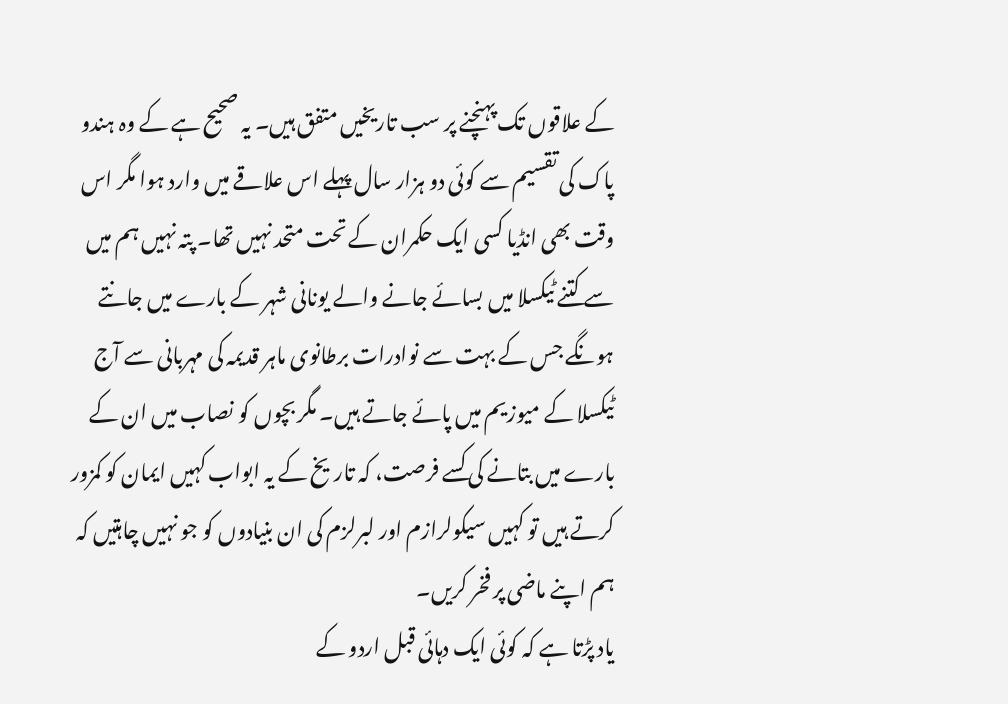کے علاقوں تک پہنچنے پر سب تاریخیں متفق ہیں۔ یہ صحیح ہے کے وہ ہندو پاک کی تقسیم سے کوئی دو ہزار سال پہلے اس علاقے میں وارد ہوا مگر اس وقت بھی انڈیا کسی ایک حکمران کے تحت متحد نہیں تھا۔ پتہ نہیں ہم میں سے کتنے ٹیکسلا میں بسائے جانے والے یونانی شہر کے بارے میں جانتے ہونگے جس کے بہت سے نوادرات برطانوی ماہر قدیمہ کی مہربانی سے آج ٹیکسلا کے میوزیم میں پائے جاتے ہیں۔ مگر بچوں کو نصاب میں ان کے بارے میں بتانے کی کسے فرصت، کہ تاریخ کے یہ ابواب کہیں ایمان کو کمزور کرتے ہیں تو کہیں سیکولرازم اور لبرلزم کی ان بنیادوں کو جو نہیں چاہتیں کہ ہم اپنے ماضی پر فخر کریں۔
یاد پڑتا ہے کہ کوئی ایک دہائی قبل اردو کے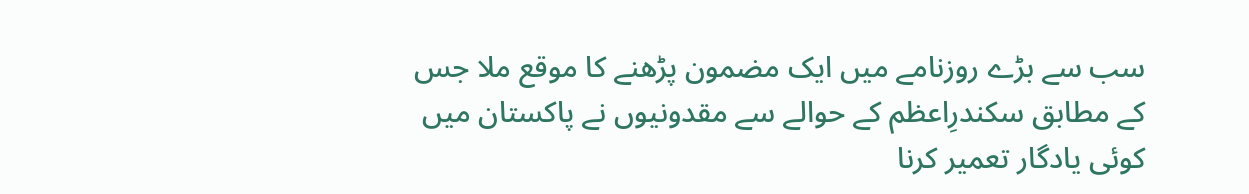سب سے بڑے روزنامے میں ایک مضمون پڑھنے کا موقع ملا جس کے مطابق سکندرِاعظم کے حوالے سے مقدونیوں نے پاکستان میں کوئی یادگار تعمیر کرنا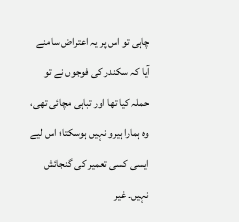چاہی تو اس پر یہ اعتراض سامنے آیا کہ سکندر کی فوجوں نے تو حملہ کیا تھا اور تباہی مچائی تھی، وہ ہمارا ہیرو نہیں ہوسکتا؛ اس لیے ایسی کسی تعمیر کی گنجائش نہیں۔ غیر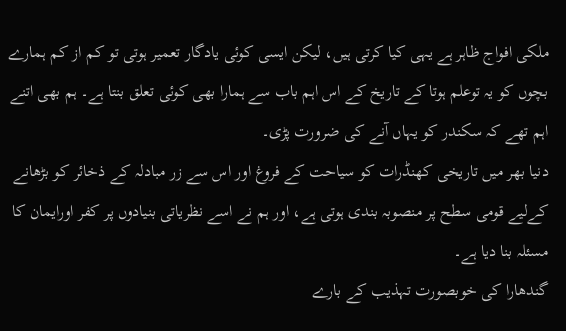ملکی افواج ظاہر ہے یہی کیا کرتی ہیں، لیکن ایسی کوئی یادگار تعمیر ہوتی تو کم از کم ہمارے بچوں کو یہ توعلم ہوتا کے تاریخ کے اس اہم باب سے ہمارا بھی کوئی تعلق بنتا ہے۔ ہم بھی اتنے اہم تھے کہ سکندر کو یہاں آنے کی ضرورت پڑی۔
دنیا بھر میں تاریخی کھنڈرات کو سیاحت کے فروغ اور اس سے زر مبادلہ کے ذخائر کو بڑھانے کےلیے قومی سطح پر منصوبہ بندی ہوتی ہے، اور ہم نے اسے نظریاتی بنیادوں پر کفر اورایمان کا مسئلہ بنا دیا ہے۔
گندھارا کی خوبصورت تہذیب کے بارے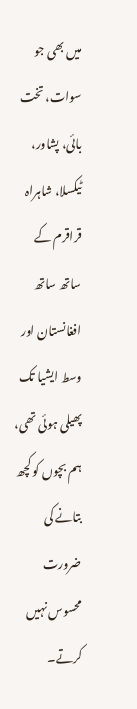میں بھی جو سوات، تخت بائی، پشاور، ٹیکسلا، شاہراہ قراقرم کے ساتھ ساتھ افغانستان اور وسط ایشیا تک پھیلی ہوئی تھی، ہم بچوں کو کچھ بتانے کی ضرورت محسوس نہیں کرتے۔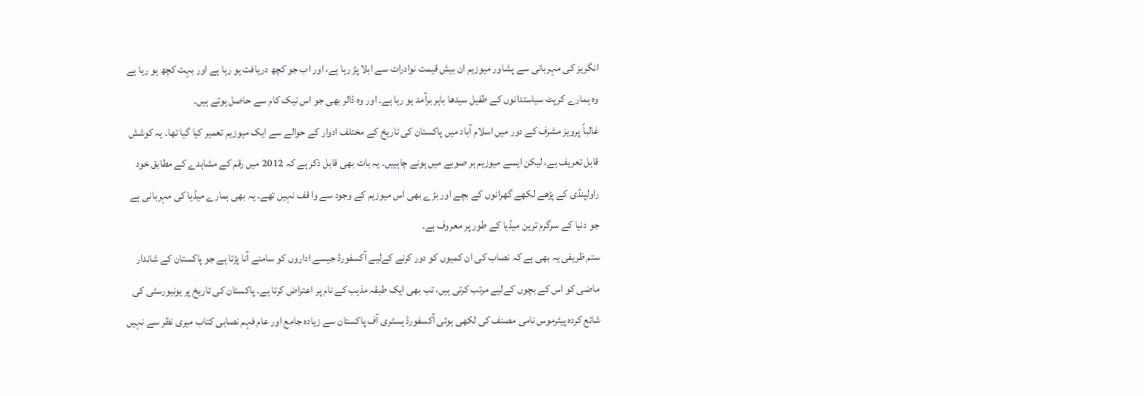انگریز کی مہربانی سے پشاور میوزیم ان بیش قیمت نوادرات سے ابلا پڑ رہا ہے، اور اب جو کچھ دریافت ہو رہا ہے اور بہت کچھ ہو رہا ہے وہ ہمارے کرپٹ سیاستدانوں کے طفیل سیدھا باہر برآمد ہو رہا ہے۔ اور وہ ڈالر بھی جو اس نیک کام سے حاصل ہوتے ہیں۔
غالباً پرویز مشرف کے دور میں اسلام آباد میں پاکستان کی تاریخ کے مختلف ادوار کے حوالے سے ایک میوزیم تعمیر کیا گیا تھا۔ یہ کوشش قابل تعریف ہے، لیکن ایسے میوزیم ہر صوبے میں ہونے چاہییں۔ یہ بات بھی قابل ذکر ہے کہ 2012 میں رقم کے مشاہدے کے مطابق خود راولپنڈی کے پڑھے لکھے گھرانوں کے بچے اور بڑے بھی اس میوزیم کے وجود سے وا قف نہیں تھے۔ یہ بھی ہمارے میڈیا کی مہربانی ہے جو دنیا کے سرگرم ترین میڈیا کے طور پر معروف ہے۔
ستم ظریفی یہ بھی ہے کہ نصاب کی ان کمیوں کو دور کرنے کےلیے آکسفورڈ جیسے اداروں کو سامنے آنا پڑتا ہے جو پاکستان کے شاندار ماضی کو اس کے بچوں کےلیے مرتب کرتی ہیں، تب بھی ایک طبقہ مذہب کے نام پر اعتراض کرتا ہے۔ پاکستان کی تاریخ پر یونیورسٹی کی شائع کردہ پیٹرموس نامی مصنف کی لکھی ہوئی آکسفورڈ ہسٹری آف پاکستان سے زیادہ جامع اور عام فہم نصابی کتاب میری نظر سے نہیں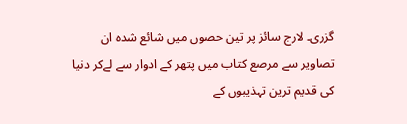گزری۔ لارج سائز پر تین حصوں میں شائع شدہ ان تصاویر سے مرصع کتاب میں پتھر کے ادوار سے لےکر دنیا کی قدیم ترین تہذیبوں کے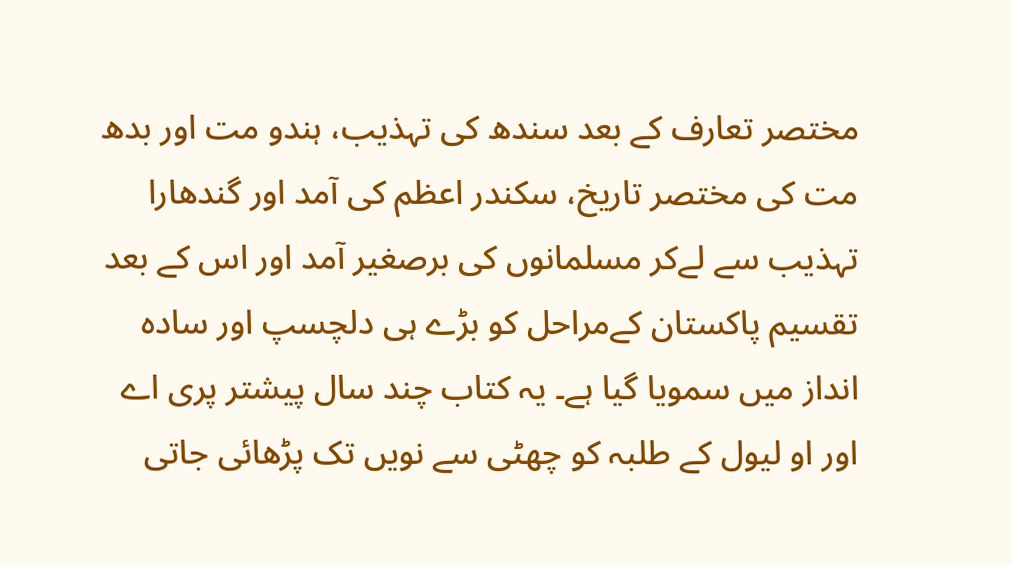مختصر تعارف کے بعد سندھ کی تہذیب، ہندو مت اور بدھ مت کی مختصر تاریخ، سکندر اعظم کی آمد اور گندھارا تہذیب سے لےکر مسلمانوں کی برصغیر آمد اور اس کے بعد تقسیم پاکستان کےمراحل کو بڑے ہی دلچسپ اور سادہ انداز میں سمویا گیا ہے۔ یہ کتاب چند سال پیشتر پری اے اور او لیول کے طلبہ کو چھٹی سے نویں تک پڑھائی جاتی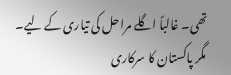تھی۔ غالباً اگلے مراحل کی تیاری کے لیے۔ مگر پاکستان کا سرکاری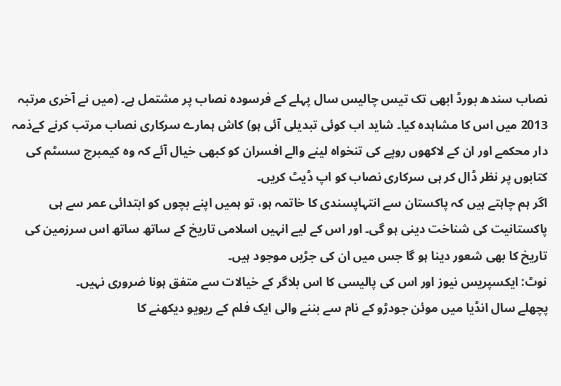نصاب سندھ بورڈ ابھی تک تیس چالیس سال پہلے کے فرسودہ نصاب پر مشتمل ہے۔ (میں نے آخری مرتبہ 2013 میں اس کا مشاہدہ کیا۔ شاید اب کوئی تبدیلی آئی ہو) کاش ہمارے سرکاری نصاب مرتب کرنے کےذمہ دار محکمے اور ان کے لاکھوں روپے کی تنخواہ لینے والے افسران کو کبھی خیال آئے کہ وہ کیمبرج سسٹم کی کتابوں پر نظر ڈال کر ہی سرکاری نصاب کو اپ ڈیٹ کریں۔
اگر ہم چاہتے ہیں کہ پاکستان سے انتہاپسندی کا خاتمہ ہو، تو ہمیں اپنے بچوں کو ابتدائی عمر سے ہی پاکستانیت کی شناخت دینی ہو گی۔ اور اس کے لیے انہیں اسلامی تاریخ کے ساتھ ساتھ اس سرزمین کی تاریخ کا بھی شعور دینا ہو گا جس میں ان کی جڑیں موجود ہیں۔
نوٹ: ایکسپریس نیوز اور اس کی پالیسی کا اس بلاگر کے خیالات سے متفق ہونا ضروری نہیں۔
پچھلے سال انڈیا میں موئن جودڑو کے نام سے بننے والی ایک فلم کے ریویو دیکھنے کا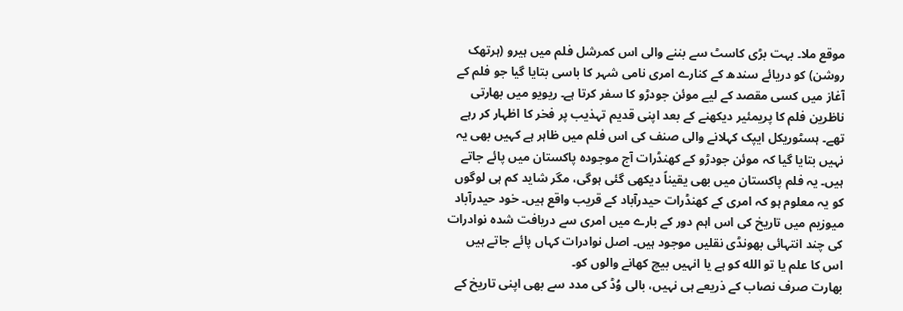موقع ملا۔ بہت بڑی کاسٹ سے بننے والی اس کمرشل فلم میں ہیرو (ہرتھک روشن) کو دریائے سندھ کے کنارے امری نامی شہر کا باسی بتایا گیا جو فلم کے آغاز میں کسی مقصد کے لیے موئن جودڑو کا سفر کرتا ہے۔ ریویو میں بھارتی ناظرین فلم کا پریمئیر دیکھنے کے بعد اپنی قدیم تہذیب پر فخر کا اظہار کر رہے تھے۔ ہسٹوریکل ایپک کہلانے والی صنف کی اس فلم میں ظاہر ہے کہیں بھی یہ نہیں بتایا گیا کہ موئن جودڑو کے کھنڈرات آج موجودہ پاکستان میں پائے جاتے ہیں۔ یہ فلم پاکستان میں بھی یقیناً دیکھی گئی ہوگی، مگر شاید کم ہی لوگوں کو یہ معلوم ہو کہ امری کے کھنڈرات حیدرآباد کے قریب واقع ہیں۔ خود حیدرآباد میوزیم میں تاریخ کی اس اہم دور کے بارے میں امری سے دریافت شدہ نوادرات کی چند انتہائی بھونڈی نقلیں موجود ہیں۔ اصل نوادرات کہاں پائے جاتے ہیں اس کا علم یا تو الله کو ہے یا انہیں بیچ کھانے والوں کو۔
بھارت صرف نصاب کے ذریعے ہی نہیں، بالی وُڈ کی مدد سے بھی اپنی تاریخ کے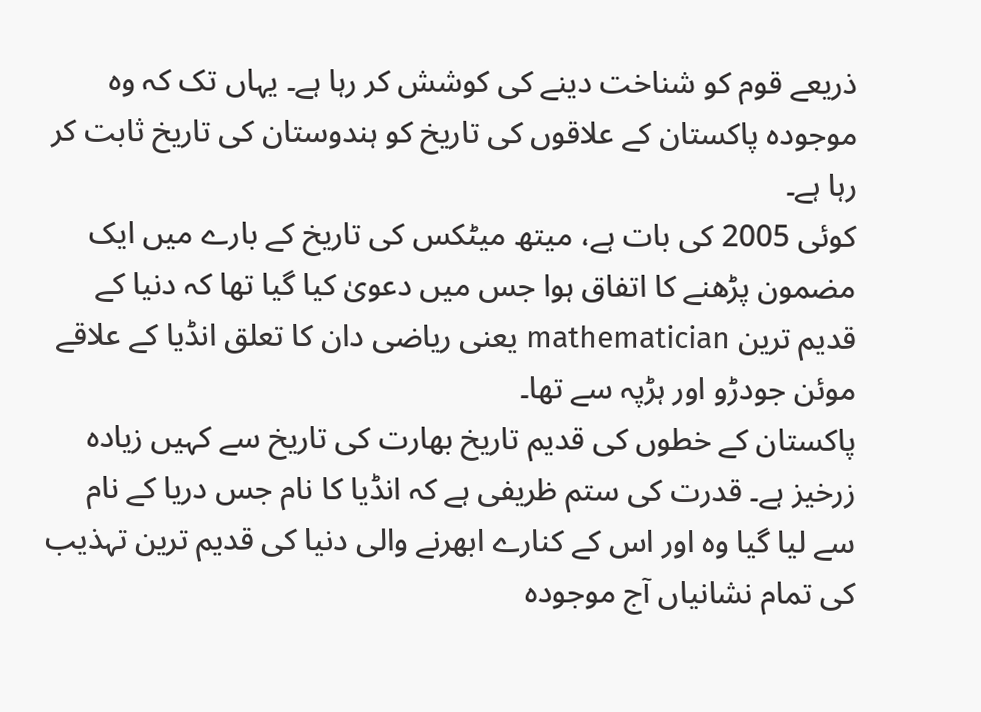ذریعے قوم کو شناخت دینے کی کوشش کر رہا ہے۔ یہاں تک کہ وہ موجودہ پاکستان کے علاقوں کی تاریخ کو ہندوستان کی تاریخ ثابت کر رہا ہے۔
کوئی 2005 کی بات ہے، میتھ میٹکس کی تاریخ کے بارے میں ایک مضمون پڑھنے کا اتفاق ہوا جس میں دعویٰ کیا گیا تھا کہ دنیا کے قدیم ترین mathematician یعنی ریاضی دان کا تعلق انڈیا کے علاقے موئن جودڑو اور ہڑپہ سے تھا۔
پاکستان کے خطوں کی قدیم تاریخ بھارت کی تاریخ سے کہیں زیادہ زرخیز ہے۔ قدرت کی ستم ظریفی ہے کہ انڈیا کا نام جس دریا کے نام سے لیا گیا وہ اور اس کے کنارے ابھرنے والی دنیا کی قدیم ترین تہذیب کی تمام نشانیاں آج موجودہ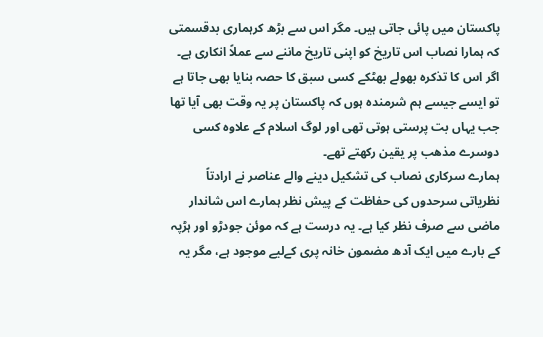پاکستان میں پائی جاتی ہیں۔ مگر اس سے بڑھ کرہماری بدقسمتی کہ ہمارا نصاب اس تاریخ کو اپنی تاریخ ماننے سے عملاً انکاری ہے۔ اگر اس کا تذکرہ بھولے بھٹکے کسی سبق کا حصہ بنایا بھی جاتا ہے تو ایسے جیسے ہم شرمندہ ہوں کہ پاکستان پر یہ وقت بھی آیا تھا جب یہاں بت پرستی ہوتی تھی اور لوگ اسلام کے علاوہ کسی دوسرے مذھب پر یقین رکھتے تھے۔
ہمارے سرکاری نصاب کی تشکیل دینے والے عناصر نے ارادتاً نظریاتی سرحدوں کی حفاظت کے پیش نظر ہمارے اس شاندار ماضی سے صرف نظر کیا ہے۔ یہ درست ہے کہ موئن جودڑو اور ہڑپہ کے بارے میں ایک آدھ مضمون خانہ پری کےلیے موجود ہے، مگر یہ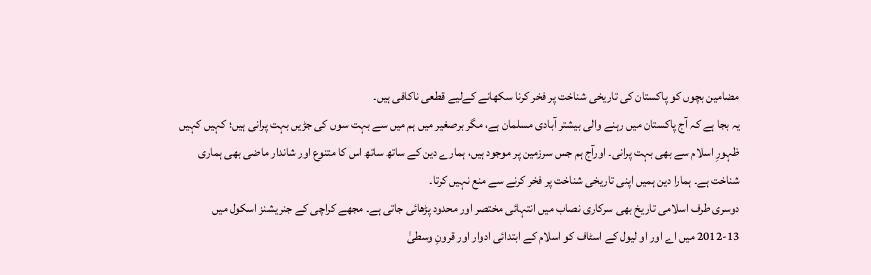مضامین بچوں کو پاکستان کی تاریخی شناخت پر فخر کرنا سکھانے کےلیے قطعی ناکافی ہیں۔
یہ بجا ہے کہ آج پاکستان میں رہنے والی بیشتر آبادی مسلمان ہے، مگر برصغیر میں ہم میں سے بہت سوں کی جڑیں بہت پرانی ہیں؛ کہیں کہیں ظہورِ اسلام سے بھی بہت پرانی۔ اورآج ہم جس سرزمین پر موجود ہیں، ہمارے دین کے ساتھ ساتھ اس کا متنوع اور شاندار ماضی بھی ہماری شناخت ہے۔ ہمارا دین ہمیں اپنی تاریخی شناخت پر فخر کرنے سے منع نہیں کرتا۔
دوسری طرف اسلامی تاریخ بھی سرکاری نصاب میں انتہائی مختصر اور محدود پڑھائی جاتی ہے۔ مجھے کراچی کے جنریشنز اسکول میں 13-2012 میں اے اور او لیول کے اسٹاف کو اسلام کے ابتدائی ادوار اور قرونِ وسطیٰ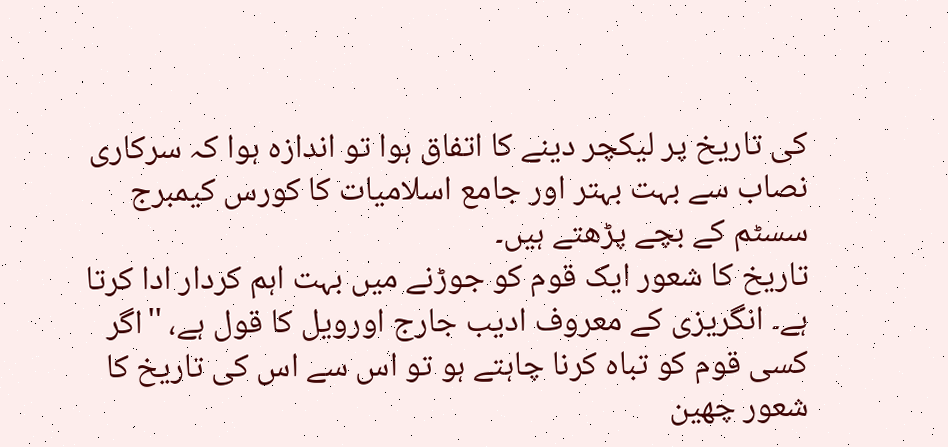کی تاریخ پر لیکچر دینے کا اتفاق ہوا تو اندازہ ہوا کہ سرکاری نصاب سے بہت بہتر اور جامع اسلامیات کا کورس کیمبرج سسٹم کے بچے پڑھتے ہیں۔
تاریخ کا شعور ایک قوم کو جوڑنے میں بہت اہم کردار ادا کرتا ہے۔ انگریزی کے معروف ادیب جارج اورویل کا قول ہے، ''اگر کسی قوم کو تباہ کرنا چاہتے ہو تو اس سے اس کی تاریخ کا شعور چھین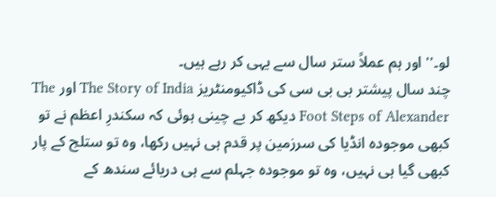لو۔'' اور ہم عملاً ستر سال سے یہی کر رہے ہیں۔
چند سال پیشتر بی بی سی کی ڈاکیومنٹریز The Story of India اور The Foot Steps of Alexander دیکھ کر بے چینی ہوئی کہ سکندرِ اعظم نے تو کبھی موجودہ انڈیا کی سرزمین پر قدم ہی نہیں رکھا، وہ تو ستلج کے پار کبھی گیا ہی نہیں، وہ تو موجودہ جہلم سے ہی دریائے سندھ کے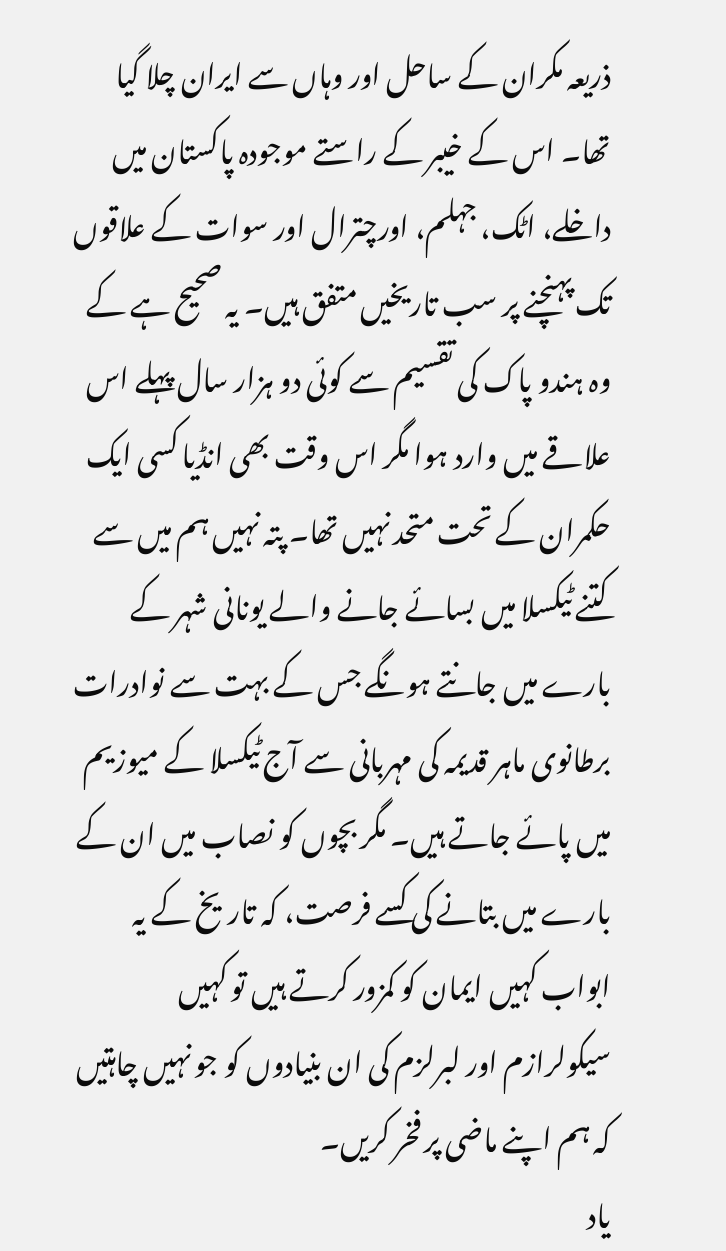ذریعہ مکران کے ساحل اور وہاں سے ایران چلا گیا تھا۔ اس کے خیبر کے راستے موجودہ پاکستان میں داخلے، اٹک، جہلم، اورچترال اور سوات کے علاقوں تک پہنچنے پر سب تاریخیں متفق ہیں۔ یہ صحیح ہے کے وہ ہندو پاک کی تقسیم سے کوئی دو ہزار سال پہلے اس علاقے میں وارد ہوا مگر اس وقت بھی انڈیا کسی ایک حکمران کے تحت متحد نہیں تھا۔ پتہ نہیں ہم میں سے کتنے ٹیکسلا میں بسائے جانے والے یونانی شہر کے بارے میں جانتے ہونگے جس کے بہت سے نوادرات برطانوی ماہر قدیمہ کی مہربانی سے آج ٹیکسلا کے میوزیم میں پائے جاتے ہیں۔ مگر بچوں کو نصاب میں ان کے بارے میں بتانے کی کسے فرصت، کہ تاریخ کے یہ ابواب کہیں ایمان کو کمزور کرتے ہیں تو کہیں سیکولرازم اور لبرلزم کی ان بنیادوں کو جو نہیں چاہتیں کہ ہم اپنے ماضی پر فخر کریں۔
یاد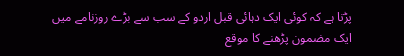پڑتا ہے کہ کوئی ایک دہائی قبل اردو کے سب سے بڑے روزنامے میں ایک مضمون پڑھنے کا موقع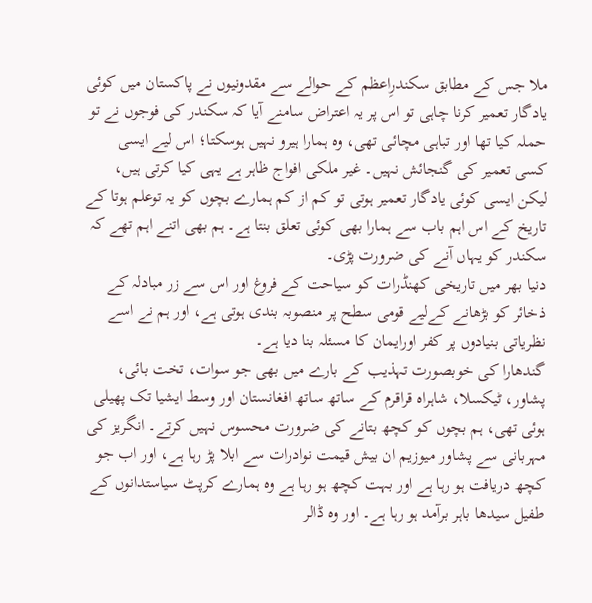ملا جس کے مطابق سکندرِاعظم کے حوالے سے مقدونیوں نے پاکستان میں کوئی یادگار تعمیر کرنا چاہی تو اس پر یہ اعتراض سامنے آیا کہ سکندر کی فوجوں نے تو حملہ کیا تھا اور تباہی مچائی تھی، وہ ہمارا ہیرو نہیں ہوسکتا؛ اس لیے ایسی کسی تعمیر کی گنجائش نہیں۔ غیر ملکی افواج ظاہر ہے یہی کیا کرتی ہیں، لیکن ایسی کوئی یادگار تعمیر ہوتی تو کم از کم ہمارے بچوں کو یہ توعلم ہوتا کے تاریخ کے اس اہم باب سے ہمارا بھی کوئی تعلق بنتا ہے۔ ہم بھی اتنے اہم تھے کہ سکندر کو یہاں آنے کی ضرورت پڑی۔
دنیا بھر میں تاریخی کھنڈرات کو سیاحت کے فروغ اور اس سے زر مبادلہ کے ذخائر کو بڑھانے کےلیے قومی سطح پر منصوبہ بندی ہوتی ہے، اور ہم نے اسے نظریاتی بنیادوں پر کفر اورایمان کا مسئلہ بنا دیا ہے۔
گندھارا کی خوبصورت تہذیب کے بارے میں بھی جو سوات، تخت بائی، پشاور، ٹیکسلا، شاہراہ قراقرم کے ساتھ ساتھ افغانستان اور وسط ایشیا تک پھیلی ہوئی تھی، ہم بچوں کو کچھ بتانے کی ضرورت محسوس نہیں کرتے۔ انگریز کی مہربانی سے پشاور میوزیم ان بیش قیمت نوادرات سے ابلا پڑ رہا ہے، اور اب جو کچھ دریافت ہو رہا ہے اور بہت کچھ ہو رہا ہے وہ ہمارے کرپٹ سیاستدانوں کے طفیل سیدھا باہر برآمد ہو رہا ہے۔ اور وہ ڈالر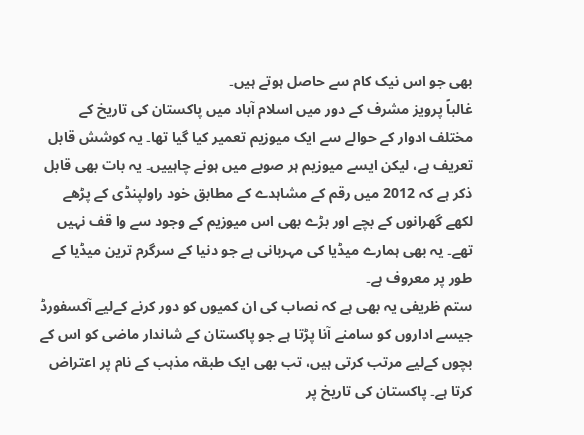بھی جو اس نیک کام سے حاصل ہوتے ہیں۔
غالباً پرویز مشرف کے دور میں اسلام آباد میں پاکستان کی تاریخ کے مختلف ادوار کے حوالے سے ایک میوزیم تعمیر کیا گیا تھا۔ یہ کوشش قابل تعریف ہے، لیکن ایسے میوزیم ہر صوبے میں ہونے چاہییں۔ یہ بات بھی قابل ذکر ہے کہ 2012 میں رقم کے مشاہدے کے مطابق خود راولپنڈی کے پڑھے لکھے گھرانوں کے بچے اور بڑے بھی اس میوزیم کے وجود سے وا قف نہیں تھے۔ یہ بھی ہمارے میڈیا کی مہربانی ہے جو دنیا کے سرگرم ترین میڈیا کے طور پر معروف ہے۔
ستم ظریفی یہ بھی ہے کہ نصاب کی ان کمیوں کو دور کرنے کےلیے آکسفورڈ جیسے اداروں کو سامنے آنا پڑتا ہے جو پاکستان کے شاندار ماضی کو اس کے بچوں کےلیے مرتب کرتی ہیں، تب بھی ایک طبقہ مذہب کے نام پر اعتراض کرتا ہے۔ پاکستان کی تاریخ پر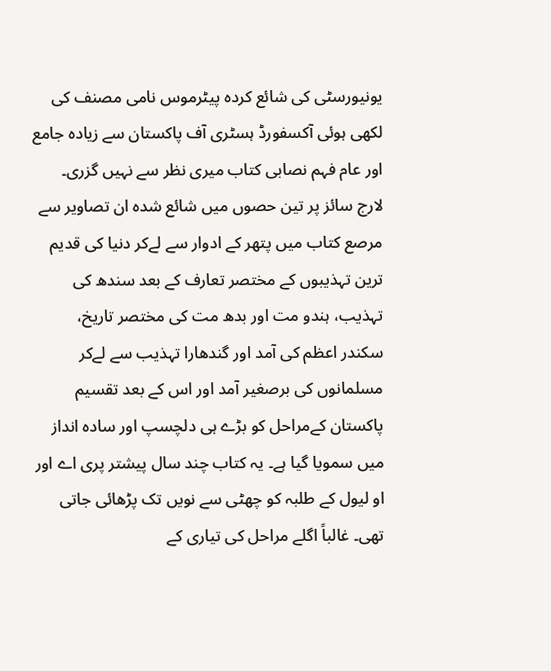یونیورسٹی کی شائع کردہ پیٹرموس نامی مصنف کی لکھی ہوئی آکسفورڈ ہسٹری آف پاکستان سے زیادہ جامع اور عام فہم نصابی کتاب میری نظر سے نہیں گزری۔ لارج سائز پر تین حصوں میں شائع شدہ ان تصاویر سے مرصع کتاب میں پتھر کے ادوار سے لےکر دنیا کی قدیم ترین تہذیبوں کے مختصر تعارف کے بعد سندھ کی تہذیب، ہندو مت اور بدھ مت کی مختصر تاریخ، سکندر اعظم کی آمد اور گندھارا تہذیب سے لےکر مسلمانوں کی برصغیر آمد اور اس کے بعد تقسیم پاکستان کےمراحل کو بڑے ہی دلچسپ اور سادہ انداز میں سمویا گیا ہے۔ یہ کتاب چند سال پیشتر پری اے اور او لیول کے طلبہ کو چھٹی سے نویں تک پڑھائی جاتی تھی۔ غالباً اگلے مراحل کی تیاری کے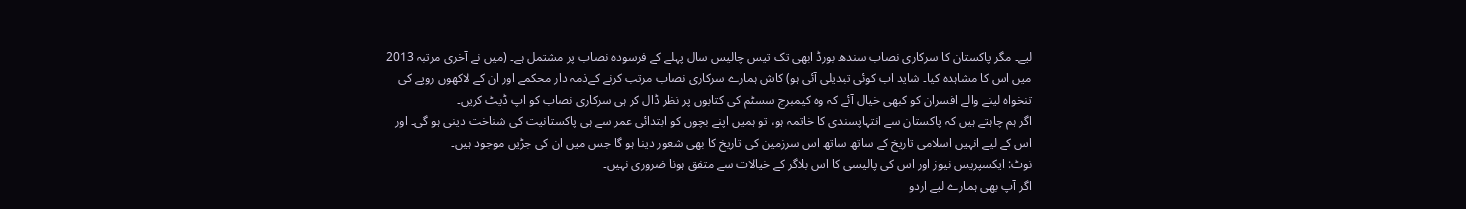لیے۔ مگر پاکستان کا سرکاری نصاب سندھ بورڈ ابھی تک تیس چالیس سال پہلے کے فرسودہ نصاب پر مشتمل ہے۔ (میں نے آخری مرتبہ 2013 میں اس کا مشاہدہ کیا۔ شاید اب کوئی تبدیلی آئی ہو) کاش ہمارے سرکاری نصاب مرتب کرنے کےذمہ دار محکمے اور ان کے لاکھوں روپے کی تنخواہ لینے والے افسران کو کبھی خیال آئے کہ وہ کیمبرج سسٹم کی کتابوں پر نظر ڈال کر ہی سرکاری نصاب کو اپ ڈیٹ کریں۔
اگر ہم چاہتے ہیں کہ پاکستان سے انتہاپسندی کا خاتمہ ہو، تو ہمیں اپنے بچوں کو ابتدائی عمر سے ہی پاکستانیت کی شناخت دینی ہو گی۔ اور اس کے لیے انہیں اسلامی تاریخ کے ساتھ ساتھ اس سرزمین کی تاریخ کا بھی شعور دینا ہو گا جس میں ان کی جڑیں موجود ہیں۔
نوٹ: ایکسپریس نیوز اور اس کی پالیسی کا اس بلاگر کے خیالات سے متفق ہونا ضروری نہیں۔
اگر آپ بھی ہمارے لیے اردو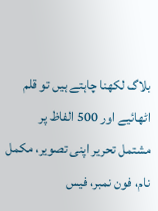بلاگ لکھنا چاہتے ہیں تو قلم اٹھائیے اور 500 الفاظ پر مشتمل تحریر اپنی تصویر، مکمل نام، فون نمبر، فیس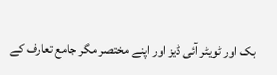بک اور ٹویٹر آئی ڈیز اور اپنے مختصر مگر جامع تعارف کے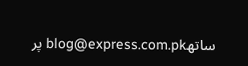ساتھblog@express.com.pk پر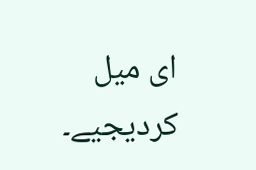ای میل کردیجیے۔